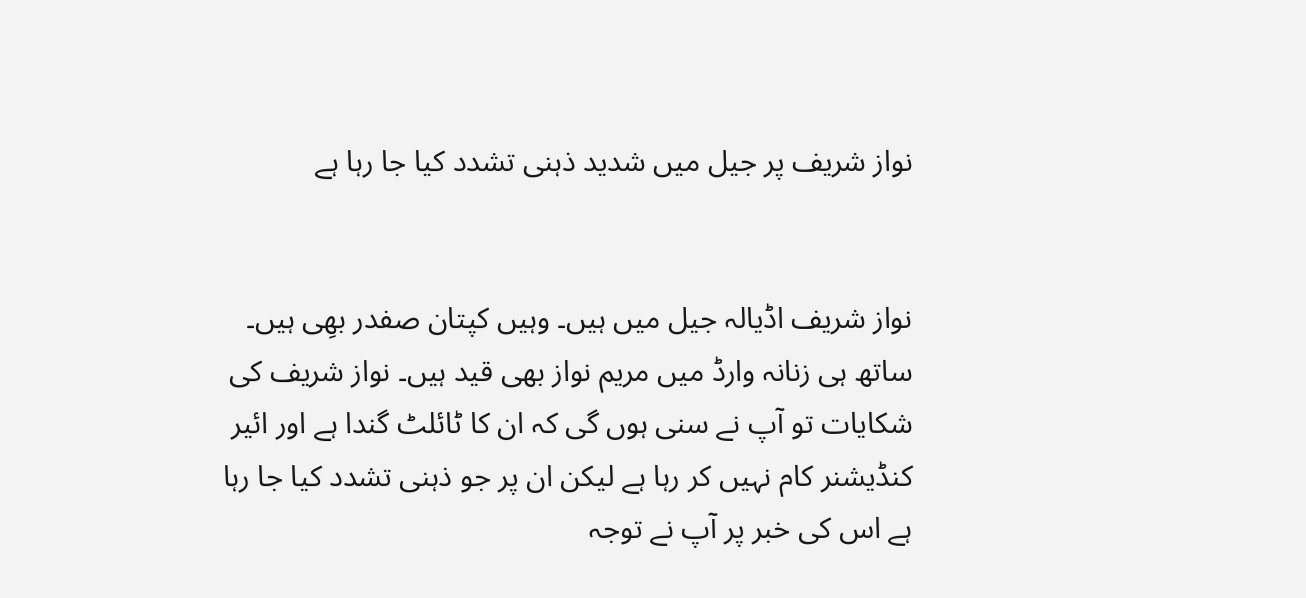نواز شریف پر جیل میں شدید ذہنی تشدد کیا جا رہا ہے


نواز شریف اڈیالہ جیل میں ہیں۔ وہیں کپتان صفدر بھِی ہیں۔ ساتھ ہی زنانہ وارڈ میں مریم نواز بھی قید ہیں۔ نواز شریف کی شکایات تو آپ نے سنی ہوں گی کہ ان کا ٹائلٹ گندا ہے اور ائیر کنڈیشنر کام نہیں کر رہا ہے لیکن ان پر جو ذہنی تشدد کیا جا رہا ہے اس کی خبر پر آپ نے توجہ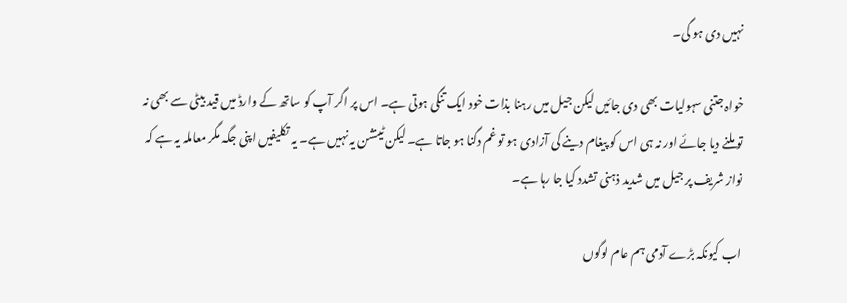نہیں دی ہو گی۔

خواہ جتنی سہولیات بھی دی جائیں لیکن جیل میں رہنا بذات خود ایک تنگی ہوتی ہے۔ اس پر اگر آپ کو ساتھ کے وارڈ میں قید بیٹی سے بھی نہ تو ملنے دیا جائے اور نہ ہی اس کو پیغام دینے کی آزادی ہو تو غم دگنا ہو جاتا ہے۔ لیکن ٹینشن یہ نہیں ہے۔ یہ تکلیفیں اپنی جگہ مگر معاملہ یہ ہے کہ نواز شریف پر جیل میں شدید ذہنی تشدد کیا جا رہا ہے۔

اب کیونکہ بڑے آدمی ہم عام لوگوں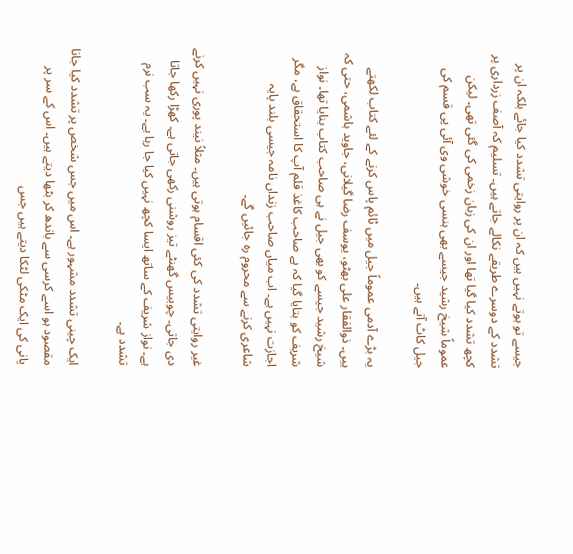جیسے تو ہوتے نہیں ہیں کہ ان پر روایتی تشدد کیا جائے بلکہ ان پر تشدد کے دوسرے طریقے نکالے جاتے ہیں۔ تسلیم کہ آصف زرداری پر کچھ تشدد کیا گیا تھا اور ان کی زبان زخمی کی گئی تھی۔ لیکن عموماً شیخ رشید جیسے بھی ہنسی خوشی وی آئی پی قسم کی جیل کاٹ آتے ہیں۔

یہ بڑے آدمی عموماً جیل میں ٹائم پاس کرنے کے لئے کتاب لکھتے ہیں۔ ذوالفقار علی بھٹو، یوسف رضا گیلانی، جاوید ہاشمی، حتی کہ شیخ رشید جیسے کو بھی جیل نے ہی صاحب کتاب بنایا تھا۔ نواز شریف کو بتایا گیا کہ ہے صاحب کاغذ قلم آپ کا استحقاق ہے، مگر اجازت نہیں ہے۔ اب میاں صاحب زنداں نامہ جیسی بلند پایہ شاعری کرنے سے محروم رہ جائیں گے۔

غیر روایتی تشدد کی کئی اقسام ہوتی ہیں۔ مثلاً نیند پوری نہیں کرنے دی جاتی۔ چوبیس گھنٹے تیز روشنی رکھی جاتی ہے۔ کھڑا رکھا جاتا ہے۔ نواز شریف کے ساتھ ایسا کچھ نہیں کیا جا رہا ہے۔ یہ سب نرم تشدد ہے۔

ایک چینی تشدد مشہور ہے۔ اس میں جس شخص پر تشدد کیا جانا مقصود ہو اسے کرسی سے باندھ کر بٹھا دیتے ہیں۔ اس کے سر پر پانی کی ایک مٹکی لٹکا دیتے ہیں جس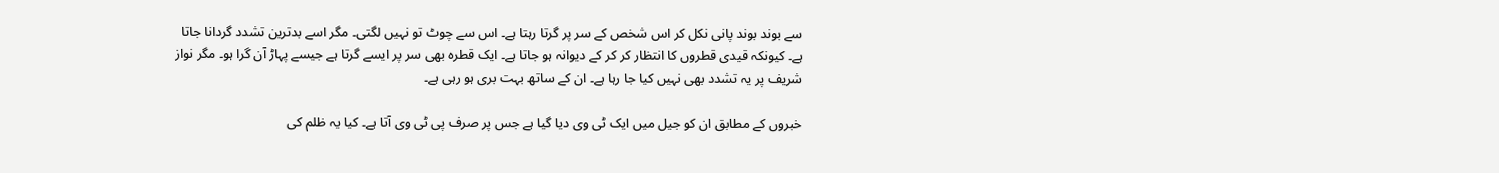سے بوند بوند پانی نکل کر اس شخص کے سر پر گرتا رہتا ہے۔ اس سے چوٹ تو نہیں لگتی۔ مگر اسے بدترین تشدد گردانا جاتا ہے۔ کیونکہ قیدی قطروں کا انتظار کر کر کے دیوانہ ہو جاتا ہے۔ ایک قطرہ بھی سر پر ایسے گرتا ہے جیسے پہاڑ آن گرا ہو۔ مگر نواز شریف پر یہ تشدد بھی نہیں کیا جا رہا ہے۔ ان کے ساتھ بہت بری ہو رہی ہے۔

خبروں کے مطابق ان کو جیل میں ایک ٹی وی دیا گیا ہے جس پر صرف پی ٹی وی آتا ہے۔ کیا یہ ظلم کی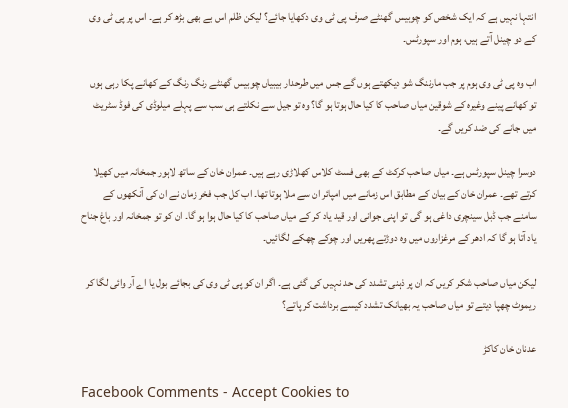انتہا نہیں ہے کہ ایک شخص کو چوبیس گھنٹے صرف پی ٹی وی دکھایا جائے؟ لیکن ظلم اس بے بھی بڑھ کر ہے۔ اس پر پی ٹی وی کے دو چینل آتے ہیں، ہوم اور سپورٹس۔

اب وہ پی ٹی وی ہوم پر جب مارننگ شو دیکھتے ہوں گے جس میں طرحدار بیبیاں چوبیس گھنٹے رنگ رنگ کے کھانے پکا رہی ہوں تو کھانے پینے وغیرہ کے شوقین میاں صاحب کا کیا حال ہوتا ہو گا؟ وہ تو جیل سے نکلتے ہی سب سے پہلے میلوڈی کی فوڈ سٹریٹ میں جانے کی ضد کریں گے۔

دوسرا چینل سپورٹس ہے۔ میاں صاحب کرکٹ کے بھی فسٹ کلاس کھلاڑی رہے ہیں۔ عمران خان کے ساتھ لاہور جمخانہ میں کھیلا کرتے تھے۔ عمران خان کے بیان کے مطابق اس زمانے میں امپائر ان سے ملا ہوتا تھا۔ اب کل جب فخر زمان نے ان کی آنکھوں کے سامنے جب ڈبل سینچری داغی ہو گی تو اپنی جوانی اور قید یاد کر کے میاں صاحب کا کیا حال ہوا ہو گا۔ ان کو تو جمخانہ اور باغ جناح یاد آتا ہو گا کہ ادھر کے مرغزاروں میں وہ دوڑتے پھریں اور چوکے چھکے لگائیں۔

لیکن میاں صاحب شکر کریں کہ ان پر ذہنی تشدد کی حد نہیں کی گئی ہے۔ اگر ان کو پی ٹی وی کی بجائے بول یا اے آر وائی لگا کر ریموٹ چھپا دیتے تو میاں صاحب یہ بھیانک تشدد کیسے برداشت کر پاتے؟

عدنان خان کاکڑ

Facebook Comments - Accept Cookies to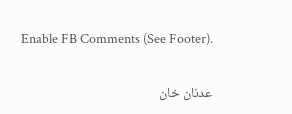Enable FB Comments (See Footer).

عدنان خان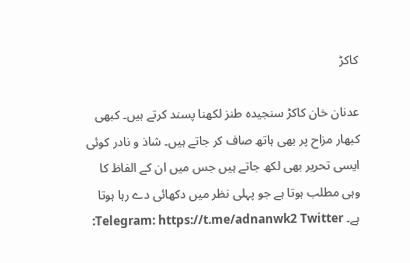کاکڑ

عدنان خان کاکڑ سنجیدہ طنز لکھنا پسند کرتے ہیں۔ کبھی کبھار مزاح پر بھی ہاتھ صاف کر جاتے ہیں۔ شاذ و نادر کوئی ایسی تحریر بھی لکھ جاتے ہیں جس میں ان کے الفاظ کا وہی مطلب ہوتا ہے جو پہلی نظر میں دکھائی دے رہا ہوتا ہے۔ Telegram: https://t.me/adnanwk2 Twitter: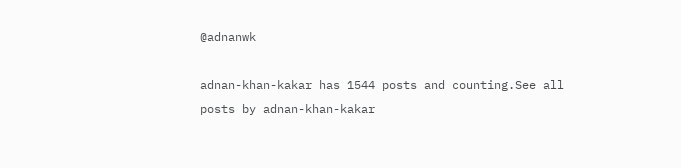@adnanwk

adnan-khan-kakar has 1544 posts and counting.See all posts by adnan-khan-kakar